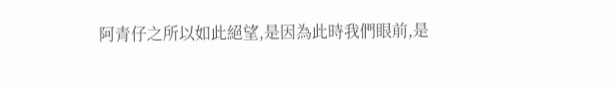阿青仔之所以如此絕望,是因為此時我們眼前,是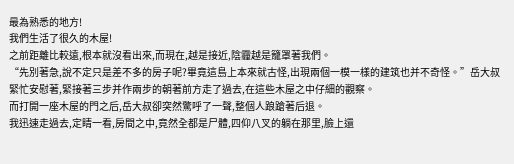最為熟悉的地方!
我們生活了很久的木屋!
之前距離比較遠,根本就沒看出來,而現在,越是接近,陰霾越是籠罩著我們。
“先別著急,說不定只是差不多的房子呢?畢竟這島上本來就古怪,出現兩個一模一樣的建筑也并不奇怪。”岳大叔緊忙安慰著,緊接著三步并作兩步的朝著前方走了過去,在這些木屋之中仔細的觀察。
而打開一座木屋的門之后,岳大叔卻突然驚呼了一聲,整個人踉蹌著后退。
我迅速走過去,定睛一看,房間之中,竟然全都是尸體,四仰八叉的躺在那里,臉上還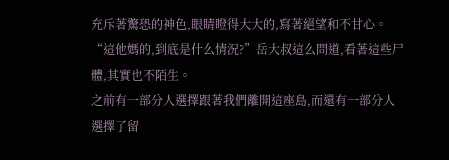充斥著驚恐的神色,眼睛瞪得大大的,寫著絕望和不甘心。
“這他媽的,到底是什么情況?”岳大叔這么問道,看著這些尸體,其實也不陌生。
之前有一部分人選擇跟著我們離開這座島,而還有一部分人選擇了留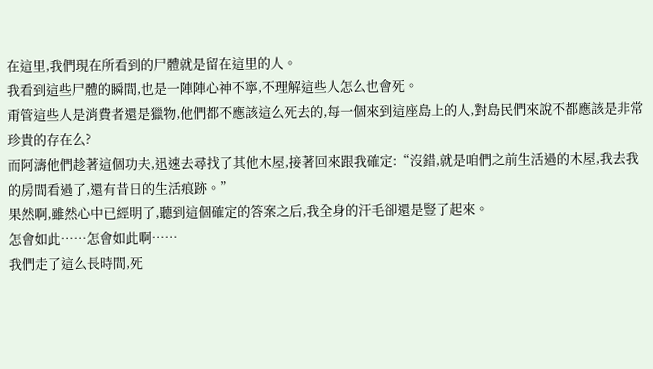在這里,我們現在所看到的尸體就是留在這里的人。
我看到這些尸體的瞬間,也是一陣陣心神不寧,不理解這些人怎么也會死。
甭管這些人是消費者還是獵物,他們都不應該這么死去的,每一個來到這座島上的人,對島民們來說不都應該是非常珍貴的存在么?
而阿濤他們趁著這個功夫,迅速去尋找了其他木屋,接著回來跟我確定:“沒錯,就是咱們之前生活過的木屋,我去我的房間看過了,還有昔日的生活痕跡。”
果然啊,雖然心中已經明了,聽到這個確定的答案之后,我全身的汗毛卻還是豎了起來。
怎會如此……怎會如此啊……
我們走了這么長時間,死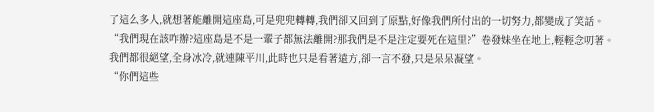了這么多人,就想著能離開這座島,可是兜兜轉轉,我們卻又回到了原點,好像我們所付出的一切努力,都變成了笑話。
“我們現在該咋辦?這座島是不是一輩子都無法離開?那我們是不是注定要死在這里?”卷發妹坐在地上,輕輕念叨著。
我們都很絕望,全身冰冷,就連陳平川,此時也只是看著遠方,卻一言不發,只是呆呆凝望。
“你們這些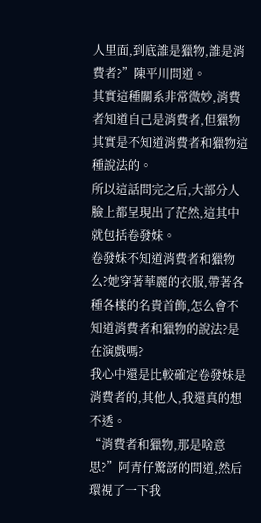人里面,到底誰是獵物,誰是消費者?”陳平川問道。
其實這種關系非常微妙,消費者知道自己是消費者,但獵物其實是不知道消費者和獵物這種說法的。
所以這話問完之后,大部分人臉上都呈現出了茫然,這其中就包括卷發妹。
卷發妹不知道消費者和獵物么?她穿著華麗的衣服,帶著各種各樣的名貴首飾,怎么會不知道消費者和獵物的說法?是在演戲嗎?
我心中還是比較確定卷發妹是消費者的,其他人,我還真的想不透。
“消費者和獵物,那是啥意思?”阿青仔驚訝的問道,然后環視了一下我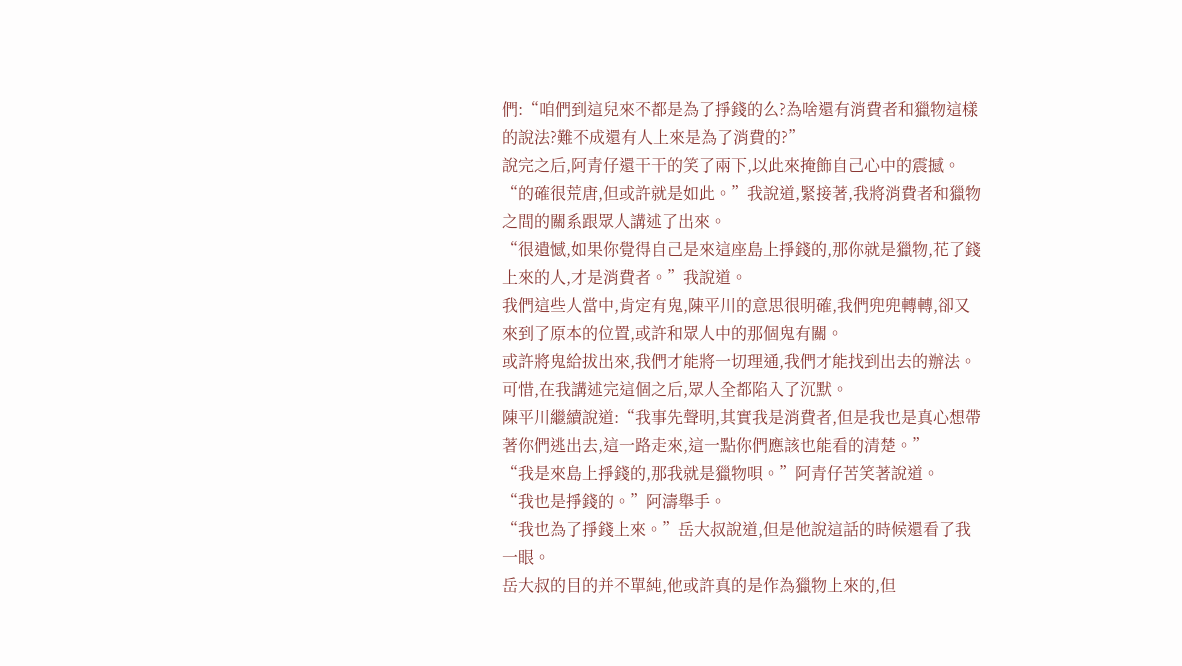們:“咱們到這兒來不都是為了掙錢的么?為啥還有消費者和獵物這樣的說法?難不成還有人上來是為了消費的?”
說完之后,阿青仔還干干的笑了兩下,以此來掩飾自己心中的震撼。
“的確很荒唐,但或許就是如此。”我說道,緊接著,我將消費者和獵物之間的關系跟眾人講述了出來。
“很遺憾,如果你覺得自己是來這座島上掙錢的,那你就是獵物,花了錢上來的人,才是消費者。”我說道。
我們這些人當中,肯定有鬼,陳平川的意思很明確,我們兜兜轉轉,卻又來到了原本的位置,或許和眾人中的那個鬼有關。
或許將鬼給拔出來,我們才能將一切理通,我們才能找到出去的辦法。
可惜,在我講述完這個之后,眾人全都陷入了沉默。
陳平川繼續說道:“我事先聲明,其實我是消費者,但是我也是真心想帶著你們逃出去,這一路走來,這一點你們應該也能看的清楚。”
“我是來島上掙錢的,那我就是獵物唄。”阿青仔苦笑著說道。
“我也是掙錢的。”阿濤舉手。
“我也為了掙錢上來。”岳大叔說道,但是他說這話的時候還看了我一眼。
岳大叔的目的并不單純,他或許真的是作為獵物上來的,但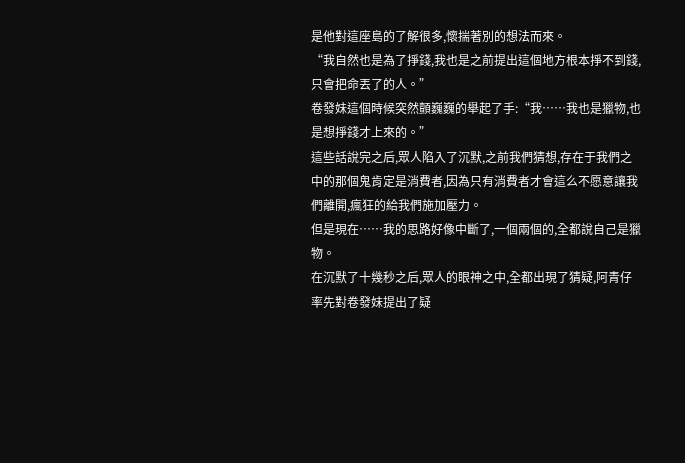是他對這座島的了解很多,懷揣著別的想法而來。
“我自然也是為了掙錢,我也是之前提出這個地方根本掙不到錢,只會把命丟了的人。”
卷發妹這個時候突然顫巍巍的舉起了手:“我……我也是獵物,也是想掙錢才上來的。”
這些話說完之后,眾人陷入了沉默,之前我們猜想,存在于我們之中的那個鬼肯定是消費者,因為只有消費者才會這么不愿意讓我們離開,瘋狂的給我們施加壓力。
但是現在……我的思路好像中斷了,一個兩個的,全都說自己是獵物。
在沉默了十幾秒之后,眾人的眼神之中,全都出現了猜疑,阿青仔率先對卷發妹提出了疑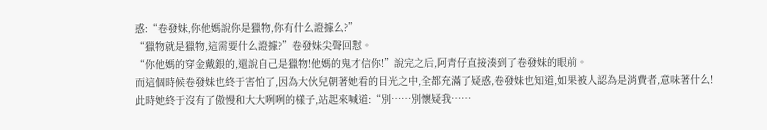惑:“卷發妹,你他媽說你是獵物,你有什么證據么?”
“獵物就是獵物,這需要什么證據?”卷發妹尖聲回懟。
“你他媽的穿金戴銀的,還說自己是獵物!他媽的鬼才信你!”說完之后,阿青仔直接湊到了卷發妹的眼前。
而這個時候卷發妹也終于害怕了,因為大伙兒朝著她看的目光之中,全都充滿了疑惑,卷發妹也知道,如果被人認為是消費者,意味著什么!
此時她終于沒有了傲慢和大大咧咧的樣子,站起來喊道:“別……別懷疑我……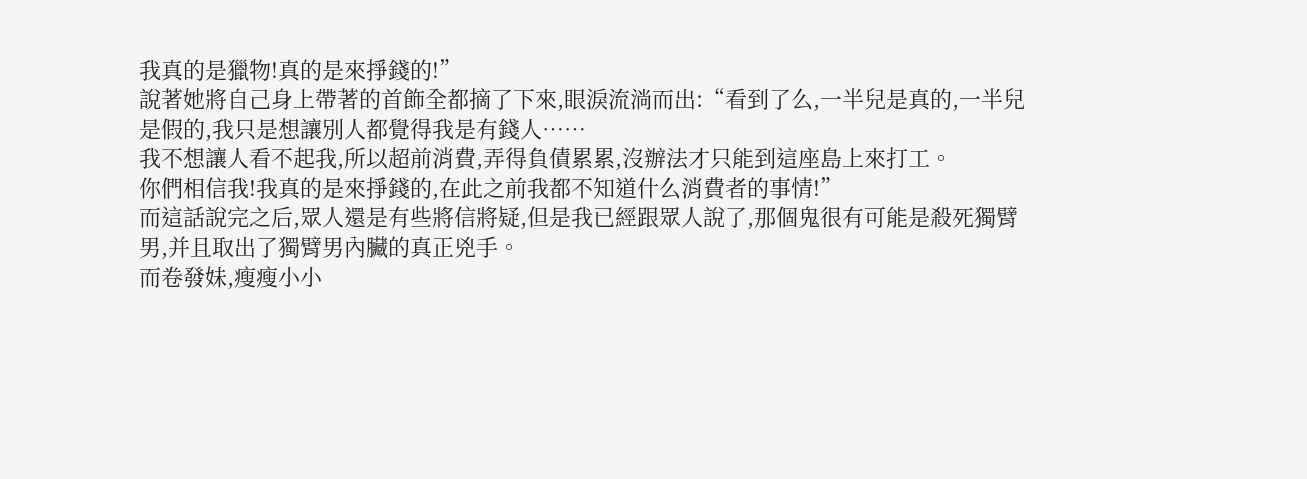我真的是獵物!真的是來掙錢的!”
說著她將自己身上帶著的首飾全都摘了下來,眼淚流淌而出:“看到了么,一半兒是真的,一半兒是假的,我只是想讓別人都覺得我是有錢人……
我不想讓人看不起我,所以超前消費,弄得負債累累,沒辦法才只能到這座島上來打工。
你們相信我!我真的是來掙錢的,在此之前我都不知道什么消費者的事情!”
而這話說完之后,眾人還是有些將信將疑,但是我已經跟眾人說了,那個鬼很有可能是殺死獨臂男,并且取出了獨臂男內臟的真正兇手。
而卷發妹,瘦瘦小小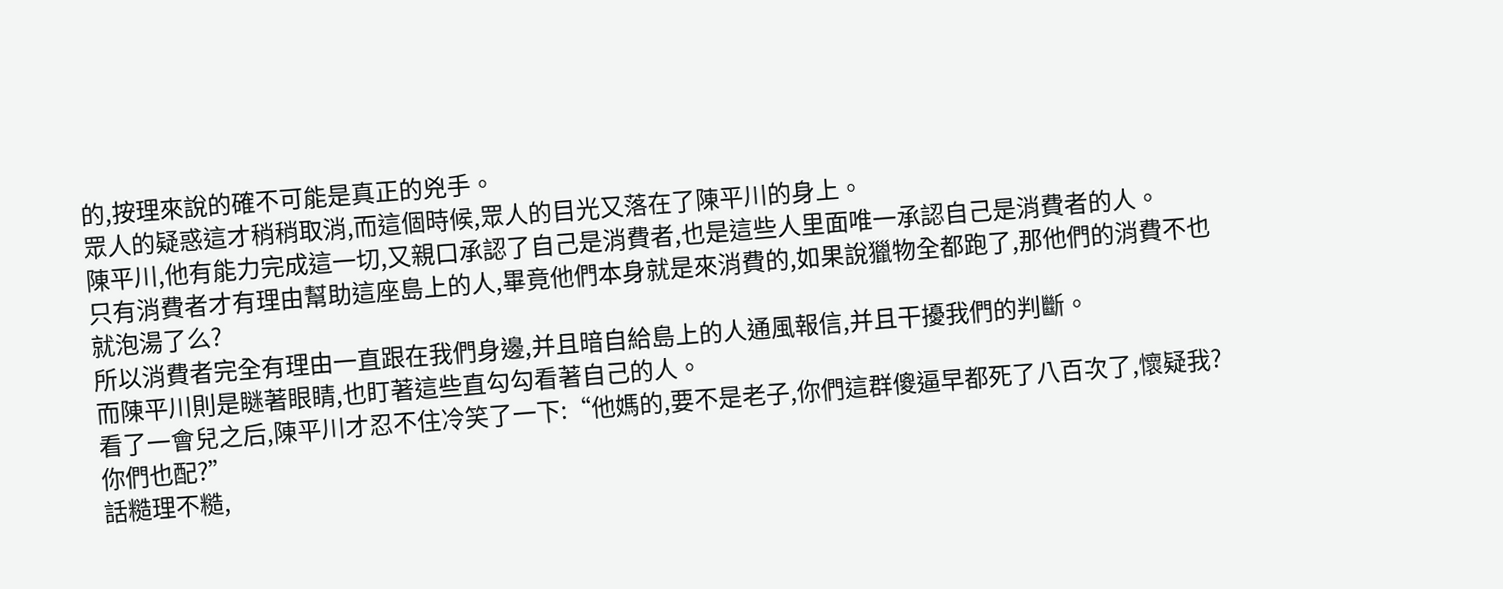的,按理來說的確不可能是真正的兇手。
眾人的疑惑這才稍稍取消,而這個時候,眾人的目光又落在了陳平川的身上。
陳平川,他有能力完成這一切,又親口承認了自己是消費者,也是這些人里面唯一承認自己是消費者的人。
只有消費者才有理由幫助這座島上的人,畢竟他們本身就是來消費的,如果說獵物全都跑了,那他們的消費不也就泡湯了么?
所以消費者完全有理由一直跟在我們身邊,并且暗自給島上的人通風報信,并且干擾我們的判斷。
而陳平川則是瞇著眼睛,也盯著這些直勾勾看著自己的人。
看了一會兒之后,陳平川才忍不住冷笑了一下:“他媽的,要不是老子,你們這群傻逼早都死了八百次了,懷疑我?你們也配?”
話糙理不糙,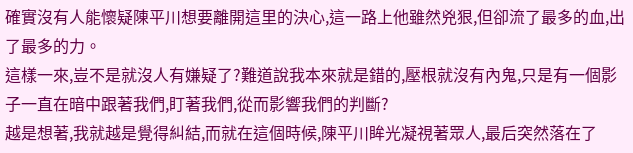確實沒有人能懷疑陳平川想要離開這里的決心,這一路上他雖然兇狠,但卻流了最多的血,出了最多的力。
這樣一來,豈不是就沒人有嫌疑了?難道說我本來就是錯的,壓根就沒有內鬼,只是有一個影子一直在暗中跟著我們,盯著我們,從而影響我們的判斷?
越是想著,我就越是覺得糾結,而就在這個時候,陳平川眸光凝視著眾人,最后突然落在了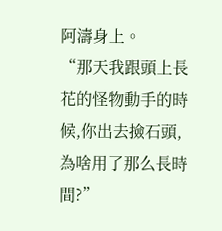阿濤身上。
“那天我跟頭上長花的怪物動手的時候,你出去撿石頭,為啥用了那么長時間?”